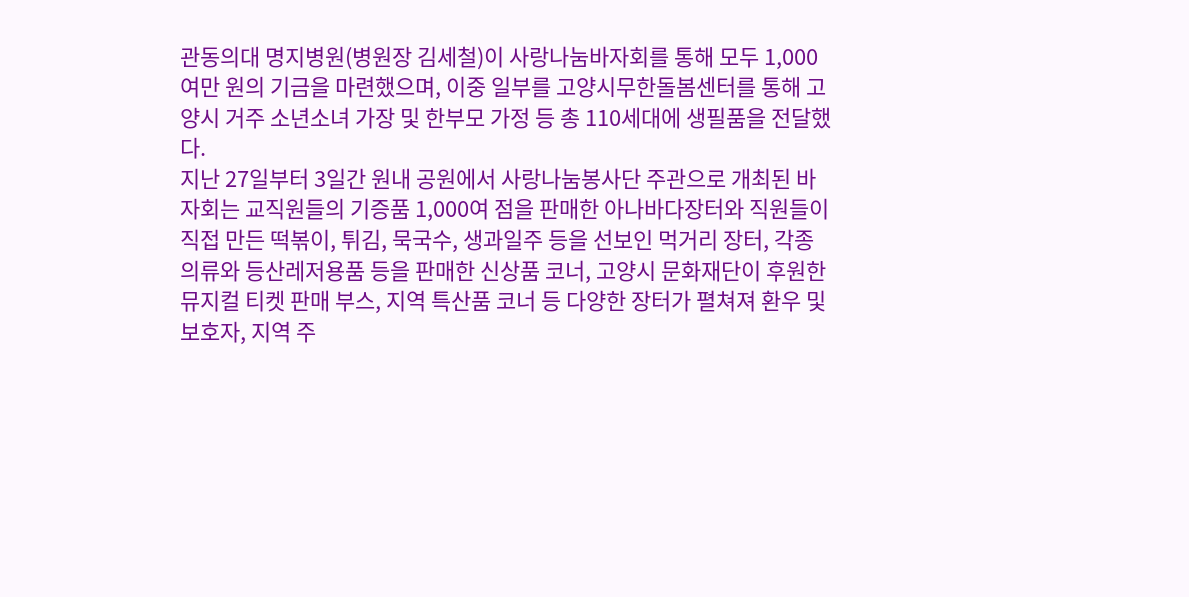관동의대 명지병원(병원장 김세철)이 사랑나눔바자회를 통해 모두 1,000여만 원의 기금을 마련했으며, 이중 일부를 고양시무한돌봄센터를 통해 고양시 거주 소년소녀 가장 및 한부모 가정 등 총 110세대에 생필품을 전달했다.
지난 27일부터 3일간 원내 공원에서 사랑나눔봉사단 주관으로 개최된 바자회는 교직원들의 기증품 1,000여 점을 판매한 아나바다장터와 직원들이 직접 만든 떡볶이, 튀김, 묵국수, 생과일주 등을 선보인 먹거리 장터, 각종 의류와 등산레저용품 등을 판매한 신상품 코너, 고양시 문화재단이 후원한 뮤지컬 티켓 판매 부스, 지역 특산품 코너 등 다양한 장터가 펼쳐져 환우 및 보호자, 지역 주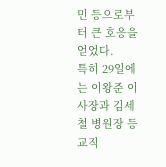민 등으로부터 큰 호응을 얻었다.
특히 29일에는 이왕준 이사장과 김세철 병원장 등 교직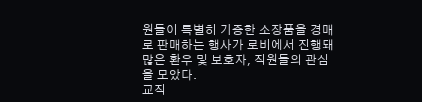원들이 특별히 기증한 소장품을 경매로 판매하는 행사가 로비에서 진행돼 많은 환우 및 보호자, 직원들의 관심을 모았다.
교직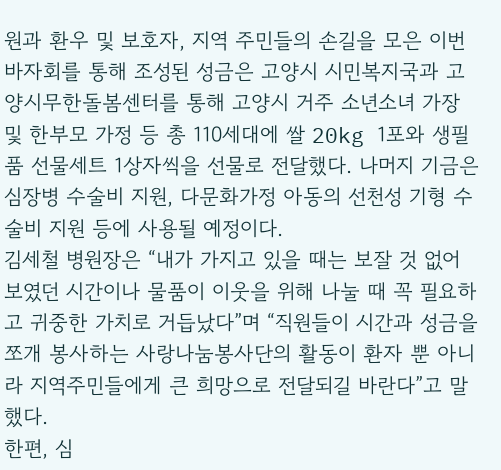원과 환우 및 보호자, 지역 주민들의 손길을 모은 이번 바자회를 통해 조성된 성금은 고양시 시민복지국과 고양시무한돌봄센터를 통해 고양시 거주 소년소녀 가장 및 한부모 가정 등 총 110세대에 쌀 20kg 1포와 생필품 선물세트 1상자씩을 선물로 전달했다. 나머지 기금은 심장병 수술비 지원, 다문화가정 아동의 선천성 기형 수술비 지원 등에 사용될 예정이다.
김세철 병원장은 “내가 가지고 있을 때는 보잘 것 없어 보였던 시간이나 물품이 이웃을 위해 나눌 때 꼭 필요하고 귀중한 가치로 거듭났다”며 “직원들이 시간과 성금을 쪼개 봉사하는 사랑나눔봉사단의 활동이 환자 뿐 아니라 지역주민들에게 큰 희망으로 전달되길 바란다”고 말했다.
한편, 심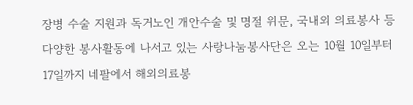장병 수술 지원과 독거노인 개안수술 및 명절 위문, 국내외 의료봉사 등 다양한 봉사활동에 나서고 있는 사랑나눔봉사단은 오는 10월 10일부터 17일까지 네팔에서 해외의료봉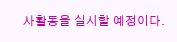사활동을 실시할 예정이다.